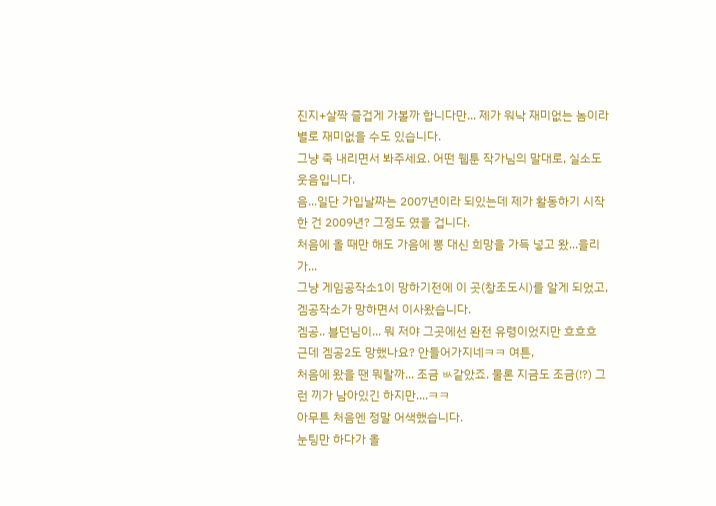진지+살짝 즐겁게 가볼까 합니다만... 제가 워낙 재미없는 놈이라 별로 재미없을 수도 있습니다.
그냥 죽 내리면서 봐주세요. 어떤 웹툰 작가님의 말대로, 실소도 웃음입니다.
음...일단 가입날짜는 2007년이라 되있는데 제가 활동하기 시작한 건 2009년? 그정도 였을 겁니다.
처음에 올 때만 해도 가음에 뽕 대신 희망을 가득 넣고 왔...을리가...
그냥 게임공작소1이 망하기전에 이 곳(창조도시)를 알게 되었고, 겜공작소가 망하면서 이사왔습니다.
겜공.. 블던님이... 뭐 저야 그곳에선 완전 유령이었지만 흐흐흐
근데 겜공2도 망했나요? 안들어가지네ㅋㅋ 여튼,
처음에 왔을 땐 뭐랄까... 조금 ㅄ같았죠. 물론 지금도 조금(!?) 그런 끼가 남아있긴 하지만....ㅋㅋ
아무튼 처음엔 정말 어색했습니다.
눈팅만 하다가 올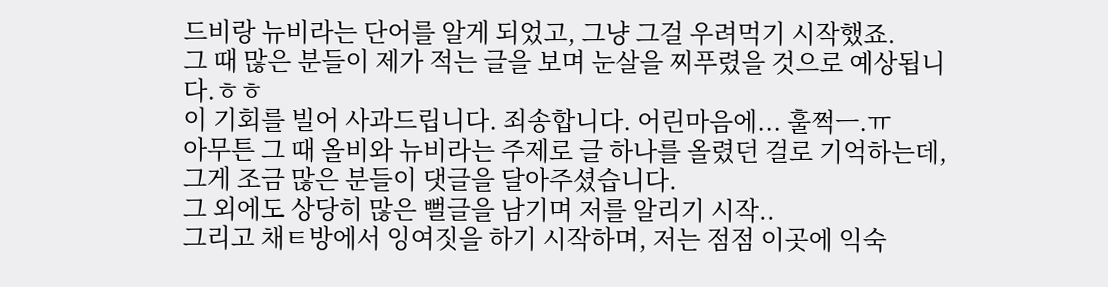드비랑 뉴비라는 단어를 알게 되었고, 그냥 그걸 우려먹기 시작했죠.
그 때 많은 분들이 제가 적는 글을 보며 눈살을 찌푸렸을 것으로 예상됩니다.ㅎㅎ
이 기회를 빌어 사과드립니다. 죄송합니다. 어린마음에... 훌쩍ㅡ.ㅠ
아무튼 그 때 올비와 뉴비라는 주제로 글 하나를 올렸던 걸로 기억하는데, 그게 조금 많은 분들이 댓글을 달아주셨습니다.
그 외에도 상당히 많은 뻘글을 남기며 저를 알리기 시작..
그리고 채ㅌ방에서 잉여짓을 하기 시작하며, 저는 점점 이곳에 익숙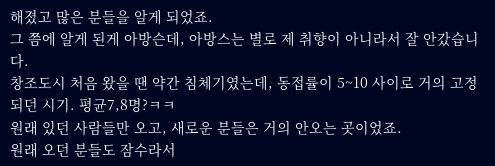해졌고 많은 분들을 알게 되었죠.
그 쯤에 알게 된게 아방슨데, 아방스는 별로 제 취향이 아니라서 잘 안갔습니다.
창조도시 처음 왔을 땐 약간 침체기였는데, 동접률이 5~10 사이로 거의 고정되던 시기. 평균7,8명?ㅋㅋ
원래 있던 사람들만 오고, 새로운 분들은 거의 안오는 곳이었죠.
원래 오던 분들도 잠수라서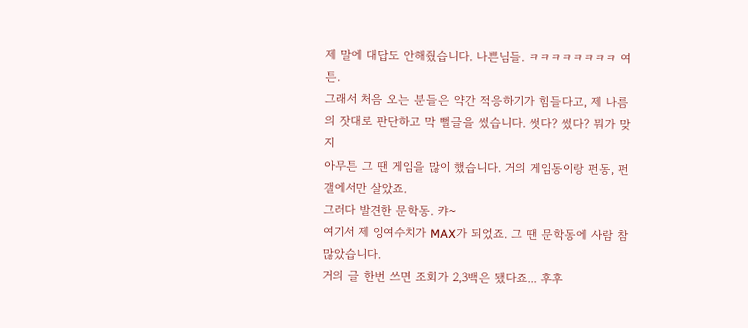제 말에 대답도 안해줬습니다. 나쁜님들. ㅋㅋㅋㅋㅋㅋㅋㅋ 여튼.
그래서 처음 오는 분들은 약간 적응하기가 힘들다고, 제 나름의 잣대로 판단하고 막 뻘글을 썼습니다. 썻다? 썼다? 뭐가 맞지
아무튼 그 땐 게임을 많이 했습니다. 거의 게임동이랑 펀동, 펀갤에서만 살았죠.
그러다 발견한 문학동. 캬~
여기서 제 잉여수치가 MAX가 되었죠. 그 땐 문학동에 사람 참 많았습니다.
거의 글 한번 쓰면 조회가 2,3백은 됐다죠... 후후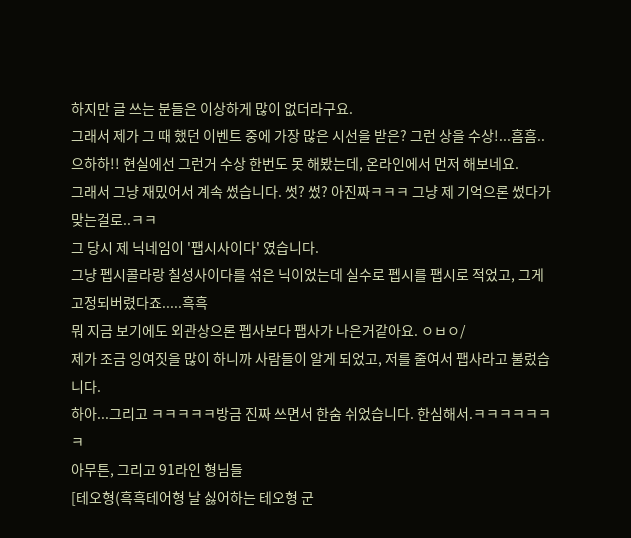하지만 글 쓰는 분들은 이상하게 많이 없더라구요.
그래서 제가 그 때 했던 이벤트 중에 가장 많은 시선을 받은? 그런 상을 수상!...흠흠..
으하하!! 현실에선 그런거 수상 한번도 못 해봤는데, 온라인에서 먼저 해보네요.
그래서 그냥 재밌어서 계속 썼습니다. 썻? 썼? 아진짜ㅋㅋㅋ 그냥 제 기억으론 썼다가 맞는걸로..ㅋㅋ
그 당시 제 닉네임이 '팹시사이다' 였습니다.
그냥 펩시콜라랑 칠성사이다를 섞은 닉이었는데 실수로 펩시를 팹시로 적었고, 그게 고정되버렸다죠.....흑흑
뭐 지금 보기에도 외관상으론 펩사보다 팹사가 나은거같아요. ㅇㅂㅇ/
제가 조금 잉여짓을 많이 하니까 사람들이 알게 되었고, 저를 줄여서 팹사라고 불렀습니다.
하아...그리고 ㅋㅋㅋㅋㅋ방금 진짜 쓰면서 한숨 쉬었습니다. 한심해서.ㅋㅋㅋㅋㅋㅋㅋ
아무튼, 그리고 91라인 형님들
[테오형(흑흑테어형 날 싫어하는 테오형 군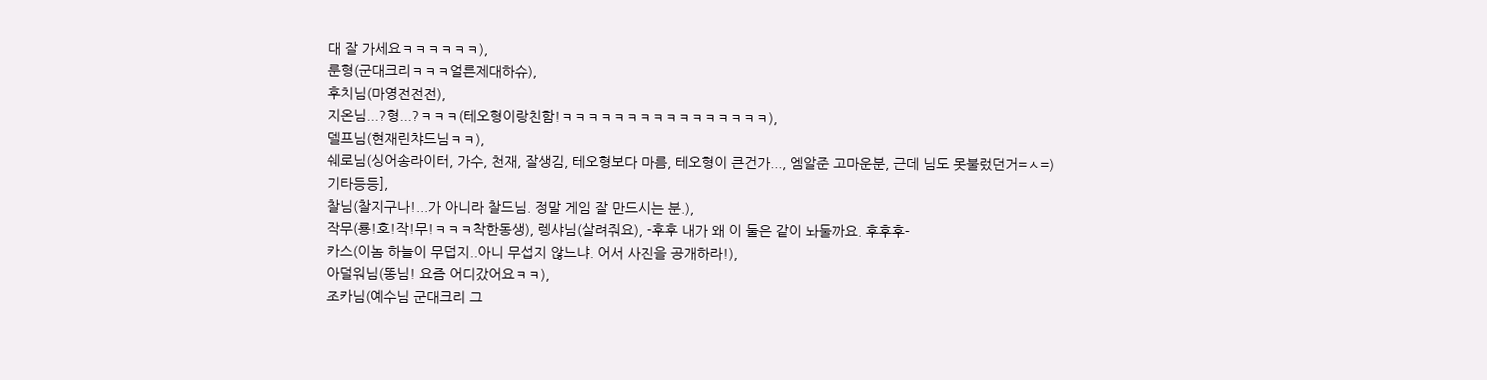대 잘 가세요ㅋㅋㅋㅋㅋㅋ),
룬형(군대크리ㅋㅋㅋ얼른제대하슈),
후치님(마영전전전),
지온님...?형...?ㅋㅋㅋ(테오형이랑친함!ㅋㅋㅋㅋㅋㅋㅋㅋㅋㅋㅋㅋㅋㅋㅋㅋ),
델프님(현재린챠드님ㅋㅋ),
쉐로님(싱어송라이터, 가수, 천재, 잘생김, 테오형보다 마름, 테오형이 큰건가..., 엠알준 고마운분, 근데 님도 못불렀던거=ㅅ=)
기타등등],
찰님(찰지구나!...가 아니라 찰드님. 정말 게임 잘 만드시는 분.),
작무(룡!호!작!무!ㅋㅋㅋ착한동생), 렝샤님(살려줘요), -후후 내가 왜 이 둘은 같이 놔둘까요. 후후후-
카스(이놈 하늘이 무덥지..아니 무섭지 않느냐. 어서 사진을 공개하라!),
아덜워님(똥님! 요즘 어디갔어요ㅋㅋ),
조카님(예수님 군대크리 그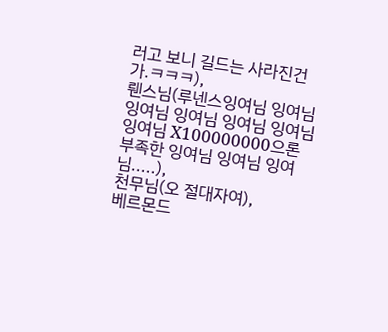러고 보니 길드는 사라진건가.ㅋㅋㅋ),
뤤스님(루넨스잉여님 잉여님 잉여님 잉여님 잉여님 잉여님 잉여님 X100000000으론 부족한 잉여님 잉여님 잉여님.....),
천무님(오 절대자여),
베르몬드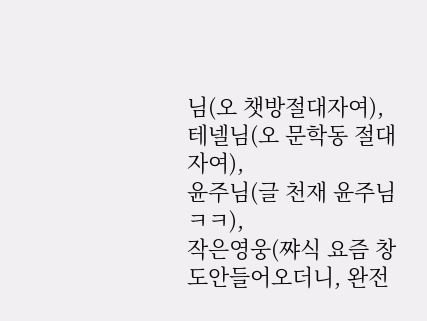님(오 챗방절대자여),
테넬님(오 문학동 절대자여),
윤주님(글 천재 윤주님ㅋㅋ),
작은영웅(쨔식 요즘 창도안들어오더니, 완전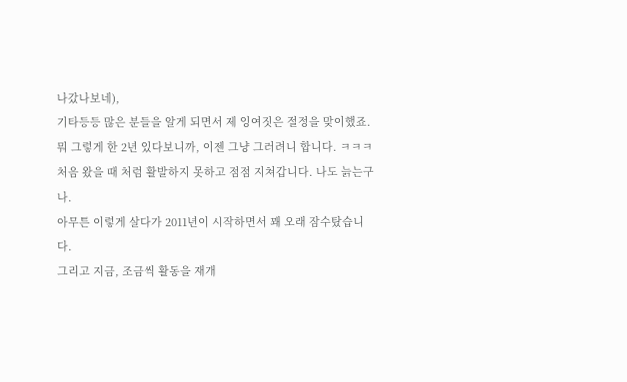나갔나보네),
기타등등 많은 분들을 알게 되면서 제 잉여짓은 절정을 맞이했죠.
뭐 그렇게 한 2년 있다보니까, 이젠 그냥 그러려니 합니다. ㅋㅋㅋ
처음 왔을 때 처럼 활발하지 못하고 점점 지쳐갑니다. 나도 늙는구나.
아무튼 이렇게 살다가 2011년이 시작하면서 꽤 오래 잠수탔습니다.
그리고 지금, 조금씩 활동을 재개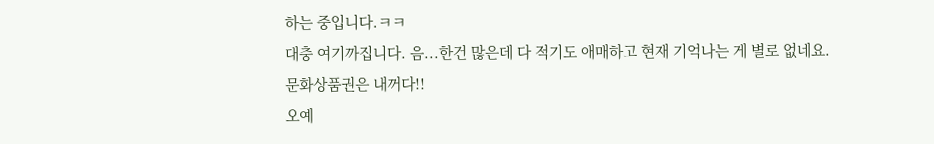하는 중입니다.ㅋㅋ
대충 여기까집니다. 음...한건 많은데 다 적기도 애매하고 현재 기억나는 게 별로 없네요.
문화상품권은 내꺼다!!
오예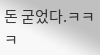돈 굳었다.ㅋㅋㅋ